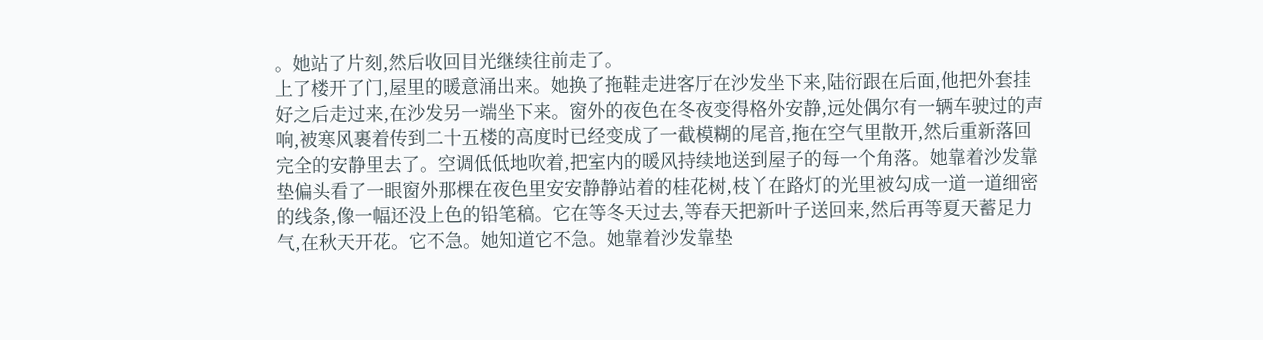。她站了片刻,然后收回目光继续往前走了。
上了楼开了门,屋里的暖意涌出来。她换了拖鞋走进客厅在沙发坐下来,陆衍跟在后面,他把外套挂好之后走过来,在沙发另一端坐下来。窗外的夜色在冬夜变得格外安静,远处偶尔有一辆车驶过的声响,被寒风裹着传到二十五楼的高度时已经变成了一截模糊的尾音,拖在空气里散开,然后重新落回完全的安静里去了。空调低低地吹着,把室内的暖风持续地送到屋子的每一个角落。她靠着沙发靠垫偏头看了一眼窗外那棵在夜色里安安静静站着的桂花树,枝丫在路灯的光里被勾成一道一道细密的线条,像一幅还没上色的铅笔稿。它在等冬天过去,等春天把新叶子送回来,然后再等夏天蓄足力气,在秋天开花。它不急。她知道它不急。她靠着沙发靠垫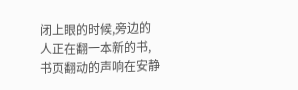闭上眼的时候,旁边的人正在翻一本新的书,书页翻动的声响在安静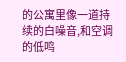的公寓里像一道持续的白噪音,和空调的低鸣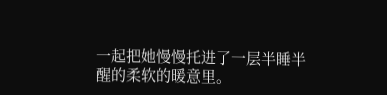一起把她慢慢托进了一层半睡半醒的柔软的暖意里。